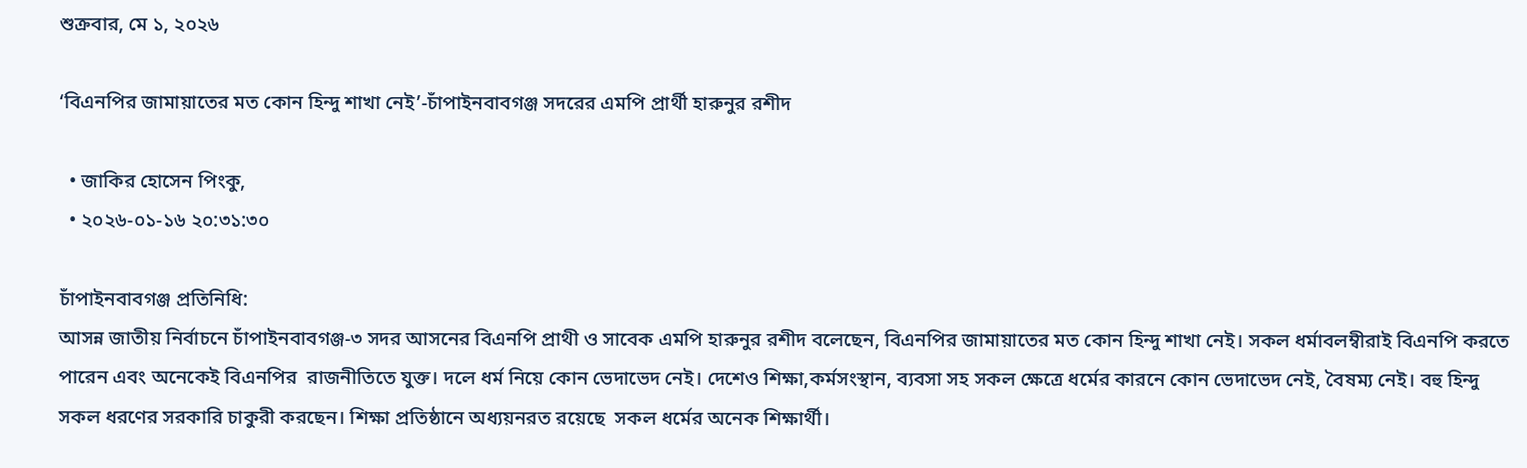শুক্রবার, মে ১, ২০২৬

‘বিএনপির জামায়াতের মত কোন হিন্দু শাখা নেই’-চাঁপাইনবাবগঞ্জ সদরের এমপি প্রার্থী হারুনুর রশীদ

  • জাকির হোসেন পিংকু,
  • ২০২৬-০১-১৬ ২০:৩১:৩০

চাঁপাইনবাবগঞ্জ প্রতিনিধি:
আসন্ন জাতীয় নির্বাচনে চাঁপাইনবাবগঞ্জ-৩ সদর আসনের বিএনপি প্রাথী ও সাবেক এমপি হারুনুর রশীদ বলেছেন, বিএনপির জামায়াতের মত কোন হিন্দু শাখা নেই। সকল ধর্মাবলম্বীরাই বিএনপি করতে পারেন এবং অনেকেই বিএনপির  রাজনীতিতে যুক্ত। দলে ধর্ম নিয়ে কোন ভেদাভেদ নেই। দেশেও শিক্ষা,কর্মসংস্থান, ব্যবসা সহ সকল ক্ষেত্রে ধর্মের কারনে কোন ভেদাভেদ নেই, বৈষম্য নেই। বহু হিন্দু  সকল ধরণের সরকারি চাকুরী করছেন। শিক্ষা প্রতিষ্ঠানে অধ্যয়নরত রয়েছে  সকল ধর্মের অনেক শিক্ষার্থী।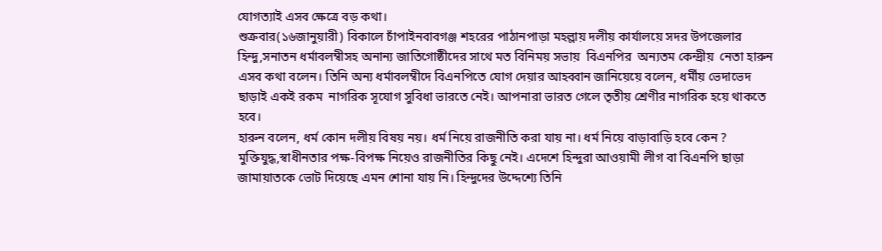যোগত্যাই এসব ক্ষেত্রে বড় কথা।
শুক্রবার(১৬জানুয়ারী) বিকালে চাঁপাইনবাবগঞ্জ শহরের পাঠানপাড়া মহল্লায় দলীয় কার্যালয়ে সদর উপজেলার হিন্দু,সনাতন ধর্মাবলম্বীসহ অনান্য জাতিগোষ্ঠীদের সাথে মত বিনিময় সভায়  বিএনপির  অন্যতম কেন্দ্রীয়  নেতা হারুন এসব কথা বলেন। তিনি অন্য ধর্মাবলম্বীদে বিএনপিতে যোগ দেয়ার আহব্বান জানিয়েয়ে বলেন, ধর্মীয় ভেদাভেদ ছাড়াই একই রকম  নাগরিক সূযোগ সুবিধা ভারতে নেই। আপনারা ভারত গেলে তৃতীয় শ্রেণীর নাগরিক হয়ে থাকতে হবে।
হারুন বলেন, ধর্ম কোন দলীয় বিষয় নয়। ধর্ম নিয়ে রাজনীতি করা যায় না। ধর্ম নিয়ে বাড়াবাড়ি হবে কেন ? মুক্তিযুদ্ধ,স্বাধীনতার পক্ষ-বিপক্ষ নিয়েও রাজনীতির কিছু নেই। এদেশে হিন্দুরা আওয়ামী লীগ বা বিএনপি ছাড়া   জামায়াতকে ভোট দিয়েছে এমন শোনা যায় নি। হিন্দুদের উদ্দেশ্যে তিনি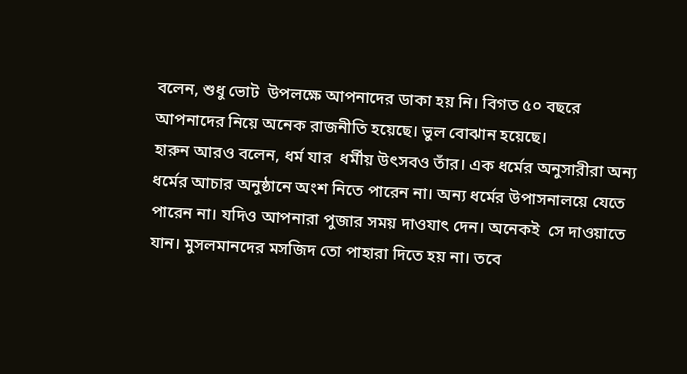বলেন, শুধু ভোট  উপলক্ষে আপনাদের ডাকা হয় নি। বিগত ৫০ বছরে আপনাদের নিয়ে অনেক রাজনীতি হয়েছে। ভুল বোঝান হয়েছে।
হারুন আরও বলেন, ধর্ম যার  ধর্মীয় উৎসবও তাঁর। এক ধর্মের অনুসারীরা অন্য ধর্মের আচার অনুষ্ঠানে অংশ নিতে পারেন না। অন্য ধর্মের উপাসনালয়ে যেতে পারেন না। যদিও আপনারা পুজার সময় দাওযাৎ দেন। অনেকই  সে দাওয়াতে যান। মুসলমানদের মসজিদ তো পাহারা দিতে হয় না। তবে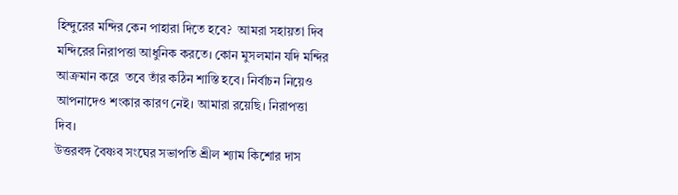হিন্দুরের মন্দির কেন পাহারা দিতে হবে?  আমরা সহায়তা দিব  মন্দিরের নিরাপত্তা আধুনিক করতে। কোন মুসলমান যদি মন্দির আক্রমান করে  তবে তাঁর কঠিন শাস্তি হবে। নির্বাচন নিয়েও  আপনাদেও শংকার কারণ নেই। আমারা রয়েছি। নিরাপত্তা  দিব।
উত্তরবঙ্গ বৈষ্ণব সংঘের সভাপতি শ্রীল শ্যাম কিশোর দাস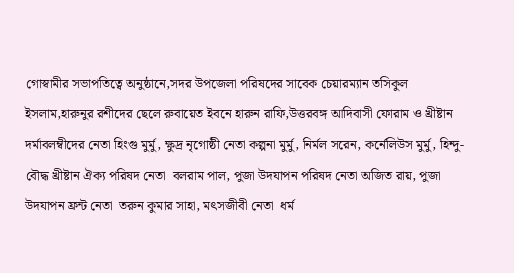গোস্বামীর সভাপতিত্বে অনুষ্ঠানে,সদর উপজেলা পরিষদের সাবেক চেয়ারম্যান তসিকুল ইসলাম,হারুনুর রশীদের ছেলে রুবায়েত ইবনে হারুন রাফি,উত্তরবঙ্গ আদিবাসী ফোরাম ও খ্রীষ্টান দর্মাবলম্বীদের নেতা হিংগু মুর্মু, ক্ষুদ্র নৃগোষ্ঠী নেতা কল্পনা মুর্মু, নির্মল সরেন, কর্নেলিউস মুর্মু, হিন্দু-বৌদ্ধ খ্রীষ্টান ঐক্য পরিষদ নেতা  বলরাম পাল, পুজা উদযাপন পরিষদ নেতা অজিত রায়, পুজা উদযাপন ফ্রন্ট নেতা  তরুন কুমার সাহা, মৎসজীবী নেতা  ধর্ম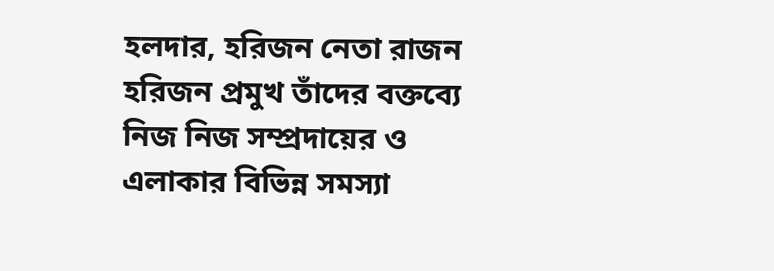হলদার, হরিজন নেতা রাজন হরিজন প্রমুখ তাঁদের বক্তব্যে নিজ নিজ সম্প্রদায়ের ও এলাকার বিভিন্ন সমস্যা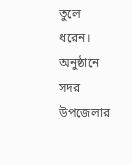তুলে ধরেন। অনুষ্ঠানে সদর উপজেলার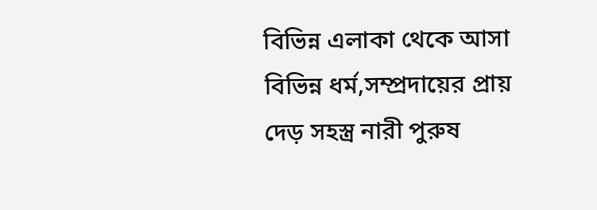বিভিন্ন এলাকা থেকে আসা বিভিন্ন ধর্ম,সম্প্রদায়ের প্রায় দেড় সহস্ত্র নারী পুরুষ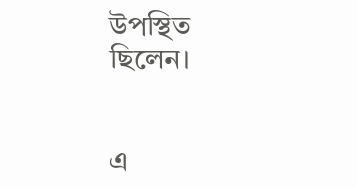উপস্থিত ছিলেন।


এ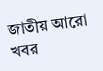জাতীয় আরো খবর